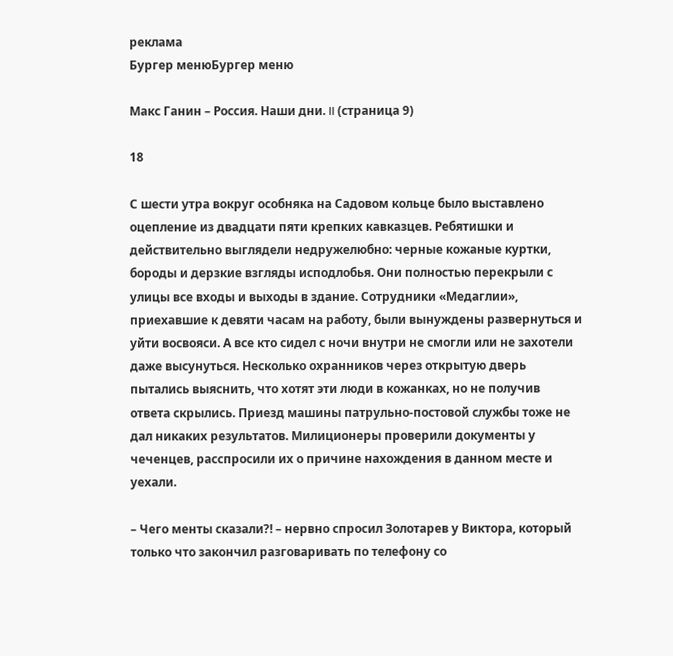реклама
Бургер менюБургер меню

Макс Ганин – Россия. Наши дни. II (страница 9)

18

С шести утра вокруг особняка на Садовом кольце было выставлено оцепление из двадцати пяти крепких кавказцев. Ребятишки и действительно выглядели недружелюбно: черные кожаные куртки, бороды и дерзкие взгляды исподлобья. Они полностью перекрыли с улицы все входы и выходы в здание. Сотрудники «Медаглии», приехавшие к девяти часам на работу, были вынуждены развернуться и уйти восвояси. А все кто сидел с ночи внутри не смогли или не захотели даже высунуться. Несколько охранников через открытую дверь пытались выяснить, что хотят эти люди в кожанках, но не получив ответа скрылись. Приезд машины патрульно-постовой службы тоже не дал никаких результатов. Милиционеры проверили документы у чеченцев, расспросили их о причине нахождения в данном месте и уехали.

– Чего менты сказали?! – нервно спросил Золотарев у Виктора, который только что закончил разговаривать по телефону со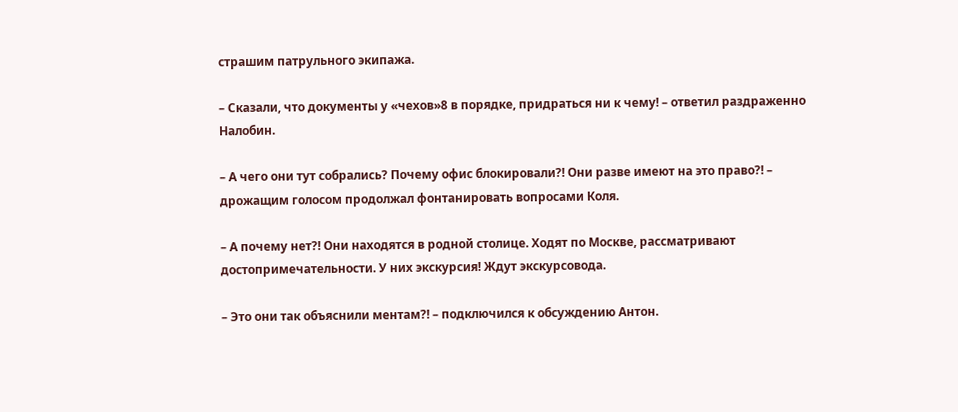страшим патрульного экипажа.

– Сказали, что документы у «чехов»8 в порядке, придраться ни к чему! – ответил раздраженно Налобин.

– А чего они тут собрались? Почему офис блокировали?! Они разве имеют на это право?! – дрожащим голосом продолжал фонтанировать вопросами Коля.

– А почему нет?! Они находятся в родной столице. Ходят по Москве, рассматривают достопримечательности. У них экскурсия! Ждут экскурсовода.

– Это они так объяснили ментам?! – подключился к обсуждению Антон.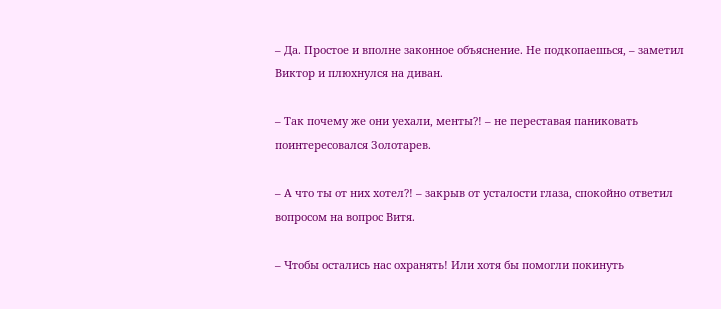– Да. Простое и вполне законное объяснение. Не подкопаешься, – заметил Виктор и плюхнулся на диван.

– Так почему же они уехали, менты?! – не переставая паниковать поинтересовался Золотарев.

– А что ты от них хотел?! – закрыв от усталости глаза, спокойно ответил вопросом на вопрос Витя.

– Чтобы остались нас охранять! Или хотя бы помогли покинуть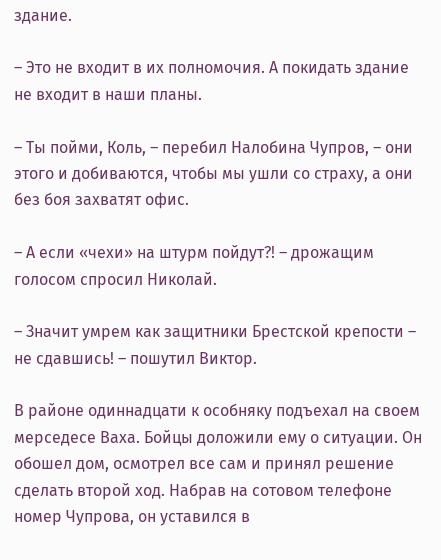здание.

– Это не входит в их полномочия. А покидать здание не входит в наши планы.

– Ты пойми, Коль, – перебил Налобина Чупров, – они этого и добиваются, чтобы мы ушли со страху, а они без боя захватят офис.

– А если «чехи» на штурм пойдут?! – дрожащим голосом спросил Николай.

– Значит умрем как защитники Брестской крепости – не сдавшись! – пошутил Виктор.

В районе одиннадцати к особняку подъехал на своем мерседесе Ваха. Бойцы доложили ему о ситуации. Он обошел дом, осмотрел все сам и принял решение сделать второй ход. Набрав на сотовом телефоне номер Чупрова, он уставился в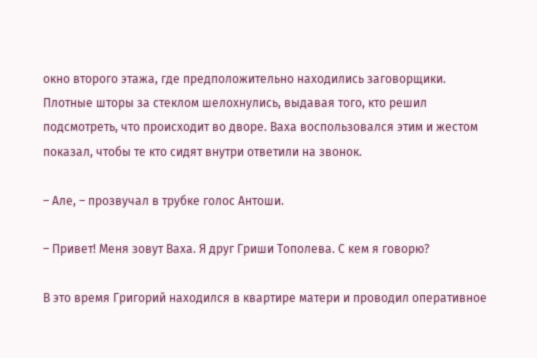окно второго этажа, где предположительно находились заговорщики. Плотные шторы за стеклом шелохнулись, выдавая того, кто решил подсмотреть, что происходит во дворе. Ваха воспользовался этим и жестом показал, чтобы те кто сидят внутри ответили на звонок.

– Але, – прозвучал в трубке голос Антоши.

– Привет! Меня зовут Ваха. Я друг Гриши Тополева. С кем я говорю?

В это время Григорий находился в квартире матери и проводил оперативное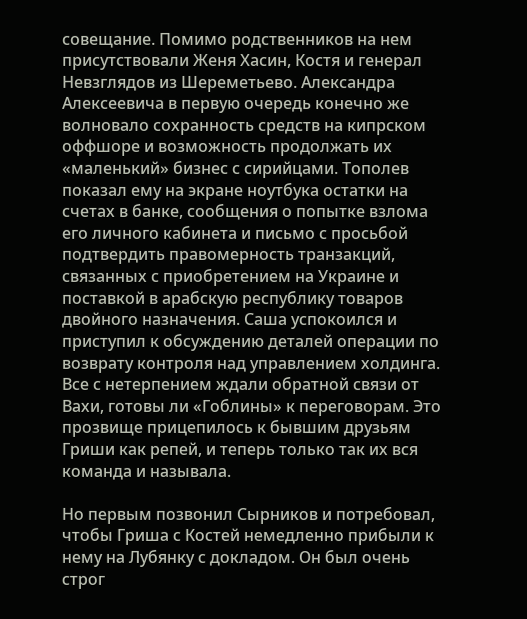совещание. Помимо родственников на нем присутствовали Женя Хасин, Костя и генерал Невзглядов из Шереметьево. Александра Алексеевича в первую очередь конечно же волновало сохранность средств на кипрском оффшоре и возможность продолжать их «маленький» бизнес с сирийцами. Тополев показал ему на экране ноутбука остатки на счетах в банке, сообщения о попытке взлома его личного кабинета и письмо с просьбой подтвердить правомерность транзакций, связанных с приобретением на Украине и поставкой в арабскую республику товаров двойного назначения. Саша успокоился и приступил к обсуждению деталей операции по возврату контроля над управлением холдинга. Все с нетерпением ждали обратной связи от Вахи, готовы ли «Гоблины» к переговорам. Это прозвище прицепилось к бывшим друзьям Гриши как репей, и теперь только так их вся команда и называла.

Но первым позвонил Сырников и потребовал, чтобы Гриша с Костей немедленно прибыли к нему на Лубянку с докладом. Он был очень строг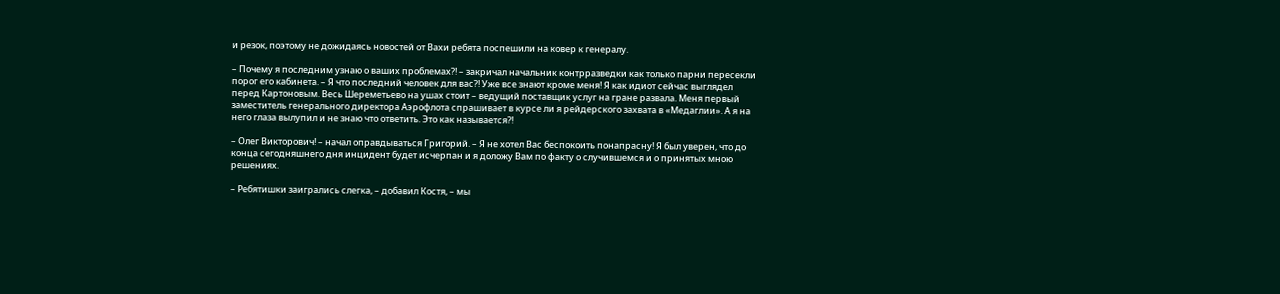и резок, поэтому не дожидаясь новостей от Вахи ребята поспешили на ковер к генералу.

– Почему я последним узнаю о ваших проблемах?! – закричал начальник контрразведки как только парни пересекли порог его кабинета. – Я что последний человек для вас?! Уже все знают кроме меня! Я как идиот сейчас выглядел перед Картоновым. Весь Шереметьево на ушах стоит – ведущий поставщик услуг на гране развала. Меня первый заместитель генерального директора Аэрофлота спрашивает в курсе ли я рейдерского захвата в «Медаглии». А я на него глаза вылупил и не знаю что ответить. Это как называется?!

– Олег Викторович! – начал оправдываться Григорий. – Я не хотел Вас беспокоить понапрасну! Я был уверен, что до конца сегодняшнего дня инцидент будет исчерпан и я доложу Вам по факту о случившемся и о принятых мною решениях.

– Ребятишки заигрались слегка, – добавил Костя, – мы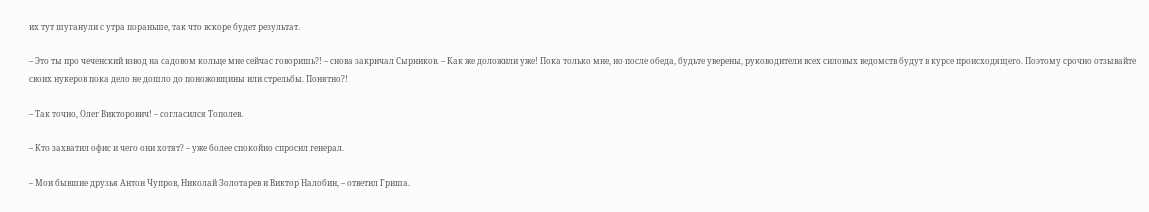их тут шуганули с утра пораньше, так что вскоре будет результат.

– Это ты про чеченский взвод на садовом кольце мне сейчас говоришь?! – снова закричал Сырников. – Как же доложили уже! Пока только мне, но после обеда, будьте уверены, руководители всех силовых ведомств будут в курсе происходящего. Поэтому срочно отзывайте своих нукеров пока дело не дошло до поножовщины или стрельбы. Понятно?!

– Так точно, Олег Викторович! – согласился Тополев.

– Кто захватил офис и чего они хотят? – уже более спокойно спросил генерал.

– Мои бывшие друзья Антон Чупров, Николай Золотарев и Виктор Налобин, – ответил Гриша.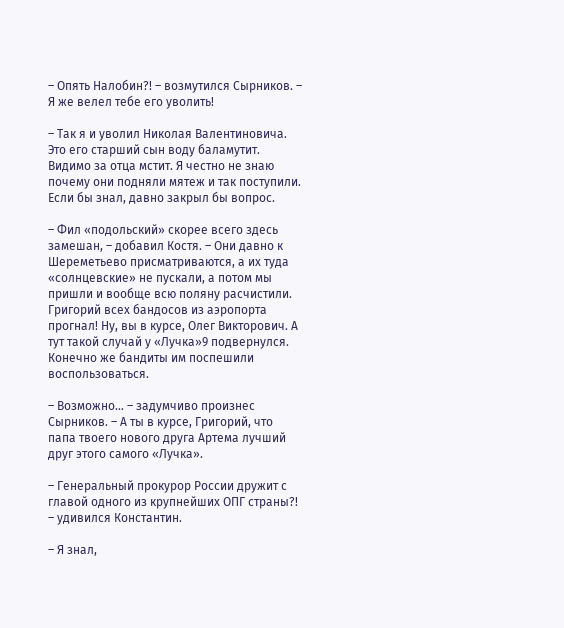– Опять Налобин?! – возмутился Сырников. – Я же велел тебе его уволить!

– Так я и уволил Николая Валентиновича. Это его старший сын воду баламутит. Видимо за отца мстит. Я честно не знаю почему они подняли мятеж и так поступили. Если бы знал, давно закрыл бы вопрос.

– Фил «подольский» скорее всего здесь замешан, – добавил Костя. – Они давно к Шереметьево присматриваются, а их туда «солнцевские» не пускали, а потом мы пришли и вообще всю поляну расчистили. Григорий всех бандосов из аэропорта прогнал! Ну, вы в курсе, Олег Викторович. А тут такой случай у «Лучка»9 подвернулся. Конечно же бандиты им поспешили воспользоваться.

– Возможно… – задумчиво произнес Сырников. – А ты в курсе, Григорий, что папа твоего нового друга Артема лучший друг этого самого «Лучка».

– Генеральный прокурор России дружит с главой одного из крупнейших ОПГ страны?! – удивился Константин.

– Я знал,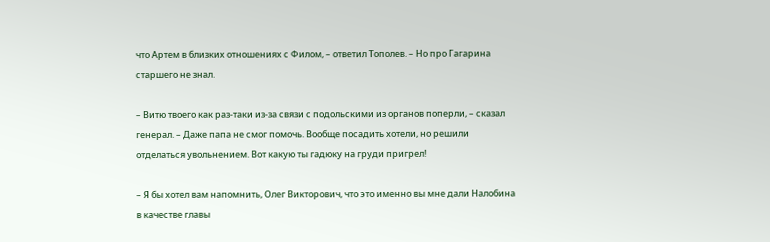что Артем в близких отношениях с Филом, – ответил Тополев. – Но про Гагарина старшего не знал.

– Витю твоего как раз-таки из-за связи с подольскими из органов поперли, – сказал генерал. – Даже папа не смог помочь. Вообще посадить хотели, но решили отделаться увольнением. Вот какую ты гадюку на груди пригрел!

– Я бы хотел вам напомнить, Олег Викторович, что это именно вы мне дали Налобина в качестве главы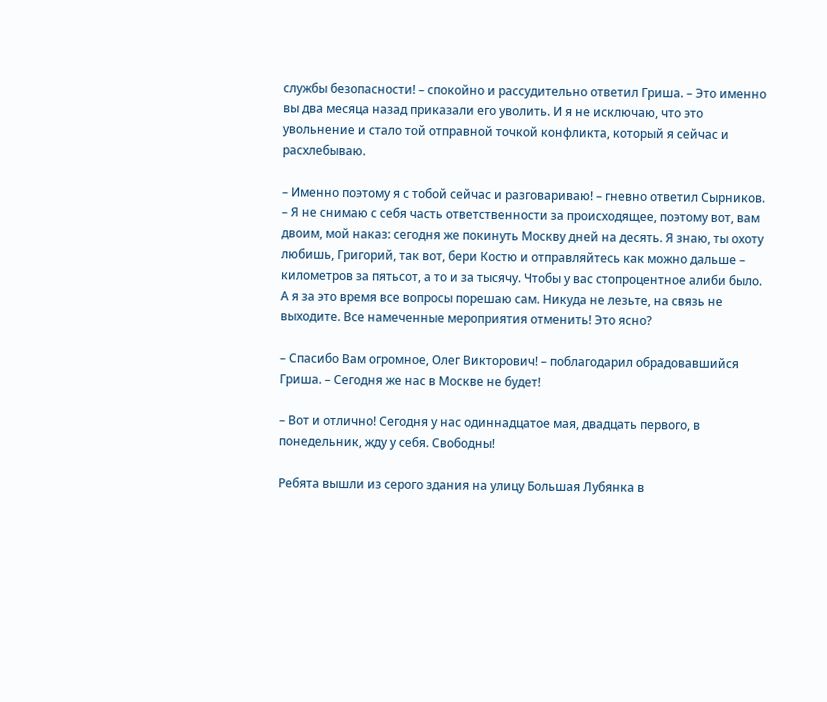службы безопасности! – спокойно и рассудительно ответил Гриша. – Это именно вы два месяца назад приказали его уволить. И я не исключаю, что это увольнение и стало той отправной точкой конфликта, который я сейчас и расхлебываю.

– Именно поэтому я с тобой сейчас и разговариваю! – гневно ответил Сырников. – Я не снимаю с себя часть ответственности за происходящее, поэтому вот, вам двоим, мой наказ: сегодня же покинуть Москву дней на десять. Я знаю, ты охоту любишь, Григорий, так вот, бери Костю и отправляйтесь как можно дальше – километров за пятьсот, а то и за тысячу. Чтобы у вас стопроцентное алиби было. А я за это время все вопросы порешаю сам. Никуда не лезьте, на связь не выходите. Все намеченные мероприятия отменить! Это ясно?

– Спасибо Вам огромное, Олег Викторович! – поблагодарил обрадовавшийся Гриша. – Сегодня же нас в Москве не будет!

– Вот и отлично! Сегодня у нас одиннадцатое мая, двадцать первого, в понедельник, жду у себя. Свободны!

Ребята вышли из серого здания на улицу Большая Лубянка в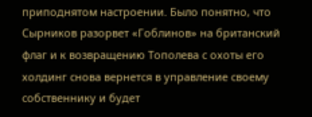приподнятом настроении. Было понятно, что Сырников разорвет «Гоблинов» на британский флаг и к возвращению Тополева с охоты его холдинг снова вернется в управление своему собственнику и будет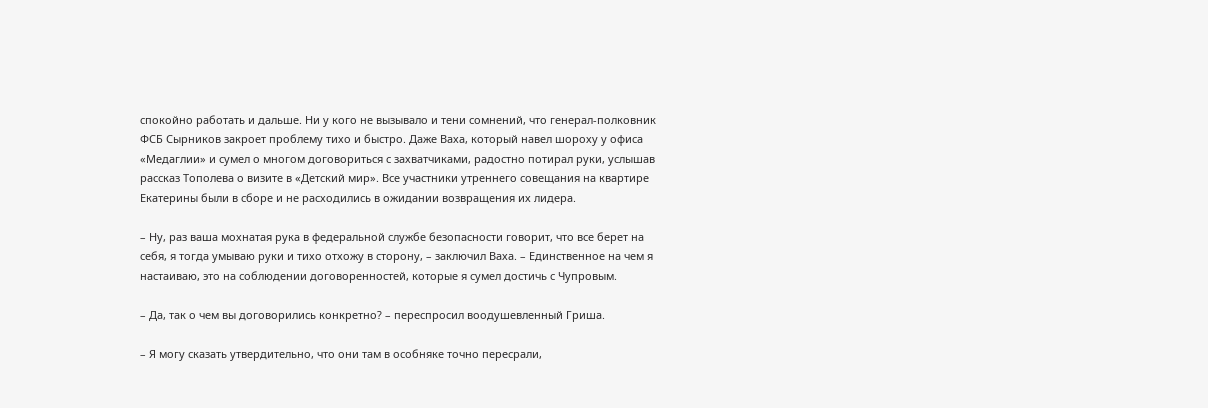спокойно работать и дальше. Ни у кого не вызывало и тени сомнений, что генерал-полковник ФСБ Сырников закроет проблему тихо и быстро. Даже Ваха, который навел шороху у офиса «Медаглии» и сумел о многом договориться с захватчиками, радостно потирал руки, услышав рассказ Тополева о визите в «Детский мир». Все участники утреннего совещания на квартире Екатерины были в сборе и не расходились в ожидании возвращения их лидера.

– Ну, раз ваша мохнатая рука в федеральной службе безопасности говорит, что все берет на себя, я тогда умываю руки и тихо отхожу в сторону, – заключил Ваха. – Единственное на чем я настаиваю, это на соблюдении договоренностей, которые я сумел достичь с Чупровым.

– Да, так о чем вы договорились конкретно? – переспросил воодушевленный Гриша.

– Я могу сказать утвердительно, что они там в особняке точно пересрали,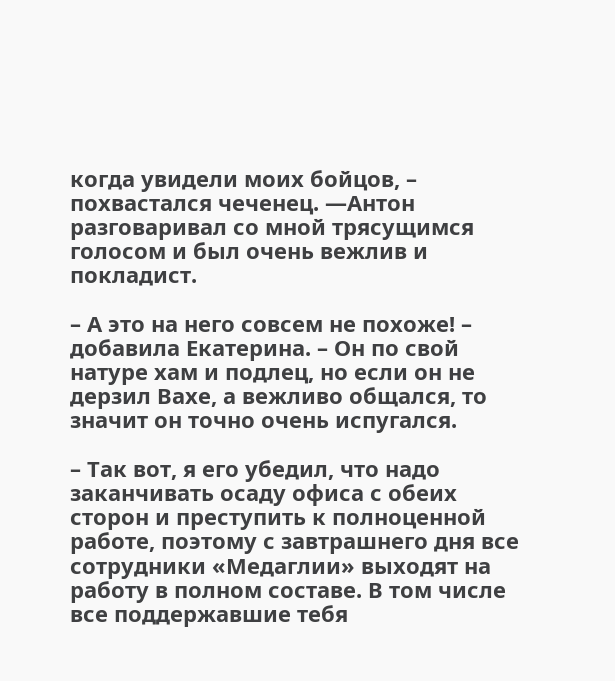когда увидели моих бойцов, – похвастался чеченец. —Антон разговаривал со мной трясущимся голосом и был очень вежлив и покладист.

– А это на него совсем не похоже! – добавила Екатерина. – Он по свой натуре хам и подлец, но если он не дерзил Вахе, а вежливо общался, то значит он точно очень испугался.

– Так вот, я его убедил, что надо заканчивать осаду офиса с обеих сторон и преступить к полноценной работе, поэтому с завтрашнего дня все сотрудники «Медаглии» выходят на работу в полном составе. В том числе все поддержавшие тебя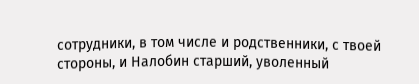сотрудники, в том числе и родственники, с твоей стороны, и Налобин старший, уволенный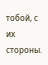тобой, с их стороны.